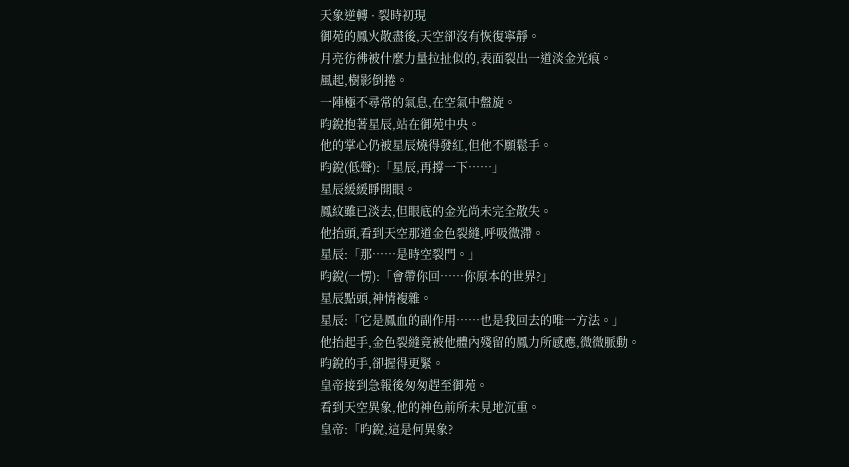天象逆轉 · 裂時初現
御苑的鳳火散盡後,天空卻沒有恢復寧靜。
月亮彷彿被什麼力量拉扯似的,表面裂出一道淡金光痕。
風起,樹影倒捲。
一陣極不尋常的氣息,在空氣中盤旋。
昀銳抱著星辰,站在御苑中央。
他的掌心仍被星辰燒得發紅,但他不願鬆手。
昀銳(低聲):「星辰,再撐一下……」
星辰緩緩睜開眼。
鳳紋雖已淡去,但眼底的金光尚未完全散失。
他抬頭,看到天空那道金色裂縫,呼吸微滯。
星辰:「那……是時空裂門。」
昀銳(一愣):「會帶你回……你原本的世界?」
星辰點頭,神情複雜。
星辰:「它是鳳血的副作用……也是我回去的唯一方法。」
他抬起手,金色裂縫竟被他體內殘留的鳳力所感應,微微脈動。
昀銳的手,卻握得更緊。
皇帝接到急報後匆匆趕至御苑。
看到天空異象,他的神色前所未見地沉重。
皇帝:「昀銳,這是何異象?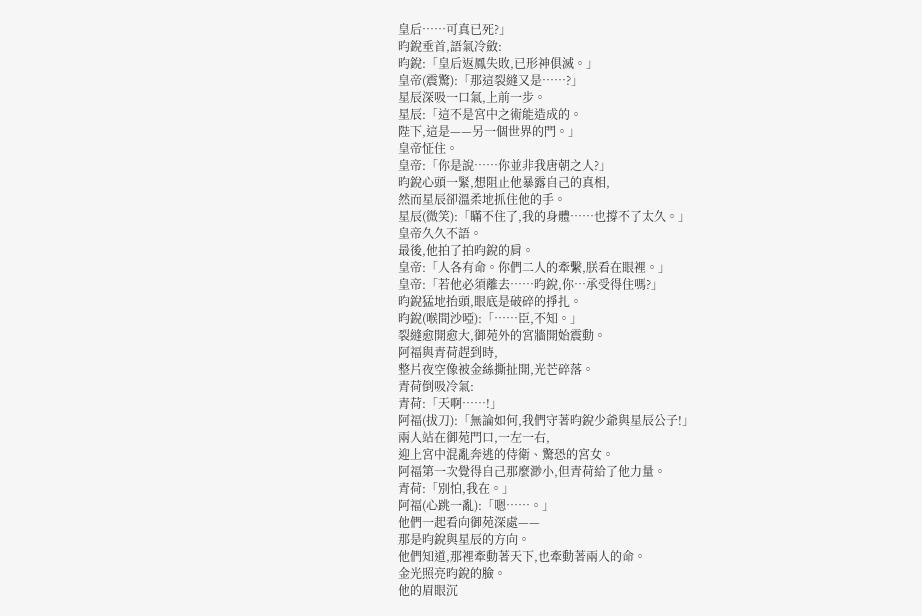皇后……可真已死?」
昀銳垂首,語氣冷斂:
昀銳:「皇后返鳳失敗,已形神俱滅。」
皇帝(震驚):「那這裂縫又是……?」
星辰深吸一口氣,上前一步。
星辰:「這不是宮中之術能造成的。
陛下,這是——另一個世界的門。」
皇帝怔住。
皇帝:「你是說……你並非我唐朝之人?」
昀銳心頭一緊,想阻止他暴露自己的真相,
然而星辰卻溫柔地抓住他的手。
星辰(微笑):「瞞不住了,我的身體……也撐不了太久。」
皇帝久久不語。
最後,他拍了拍昀銳的肩。
皇帝:「人各有命。你們二人的牽繫,朕看在眼裡。」
皇帝:「若他必須離去……昀銳,你…承受得住嗎?」
昀銳猛地抬頭,眼底是破碎的掙扎。
昀銳(喉間沙啞):「……臣,不知。」
裂縫愈開愈大,御苑外的宮牆開始震動。
阿福與青荷趕到時,
整片夜空像被金絲撕扯開,光芒碎落。
青荷倒吸冷氣:
青荷:「天啊……!」
阿福(拔刀):「無論如何,我們守著昀銳少爺與星辰公子!」
兩人站在御苑門口,一左一右,
迎上宮中混亂奔逃的侍衛、驚恐的宮女。
阿福第一次覺得自己那麼渺小,但青荷給了他力量。
青荷:「別怕,我在。」
阿福(心跳一亂):「嗯……。」
他們一起看向御苑深處——
那是昀銳與星辰的方向。
他們知道,那裡牽動著天下,也牽動著兩人的命。
金光照亮昀銳的臉。
他的眉眼沉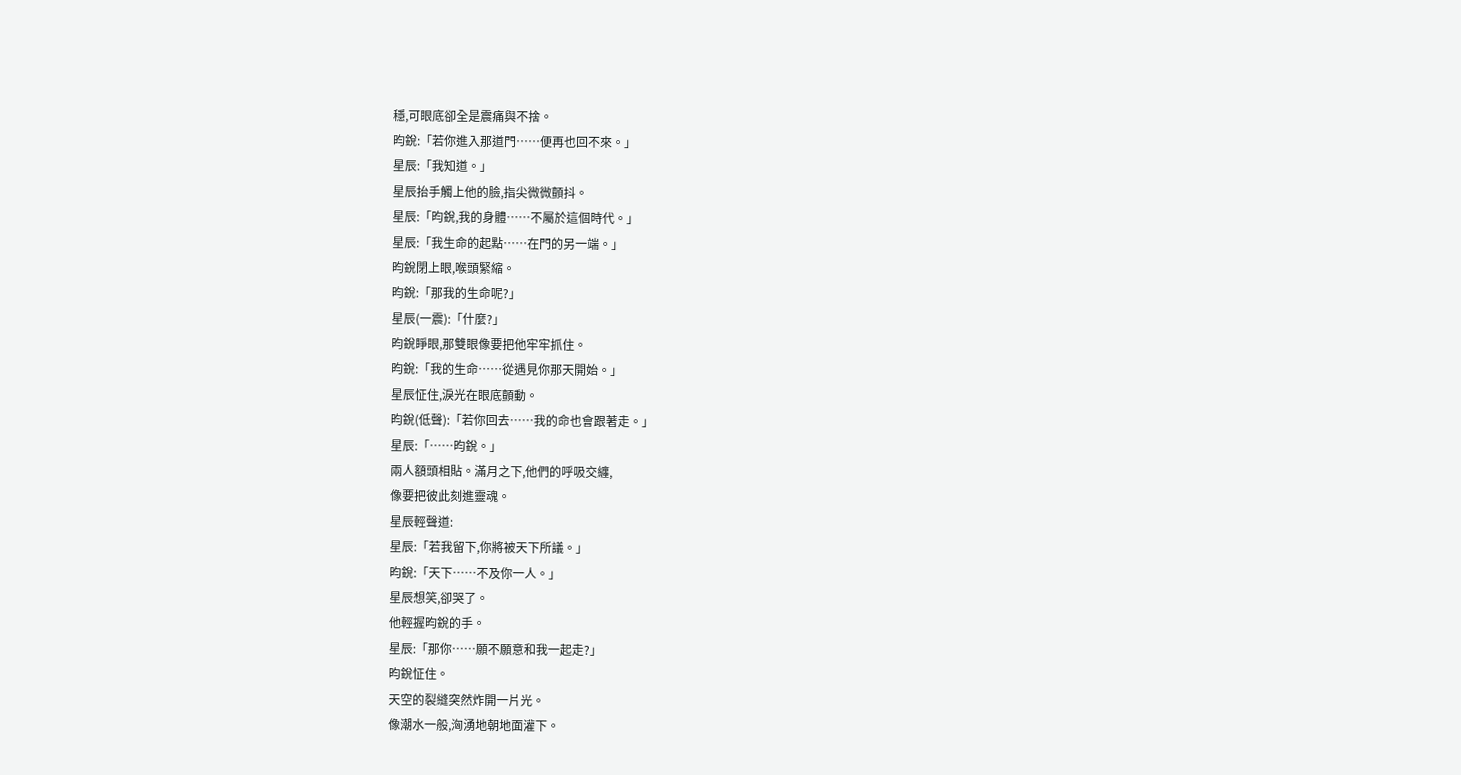穩,可眼底卻全是震痛與不捨。
昀銳:「若你進入那道門……便再也回不來。」
星辰:「我知道。」
星辰抬手觸上他的臉,指尖微微顫抖。
星辰:「昀銳,我的身體……不屬於這個時代。」
星辰:「我生命的起點……在門的另一端。」
昀銳閉上眼,喉頭緊縮。
昀銳:「那我的生命呢?」
星辰(一震):「什麼?」
昀銳睜眼,那雙眼像要把他牢牢抓住。
昀銳:「我的生命……從遇見你那天開始。」
星辰怔住,淚光在眼底顫動。
昀銳(低聲):「若你回去……我的命也會跟著走。」
星辰:「……昀銳。」
兩人額頭相貼。滿月之下,他們的呼吸交纏,
像要把彼此刻進靈魂。
星辰輕聲道:
星辰:「若我留下,你將被天下所議。」
昀銳:「天下……不及你一人。」
星辰想笑,卻哭了。
他輕握昀銳的手。
星辰:「那你……願不願意和我一起走?」
昀銳怔住。
天空的裂縫突然炸開一片光。
像潮水一般,洶湧地朝地面灌下。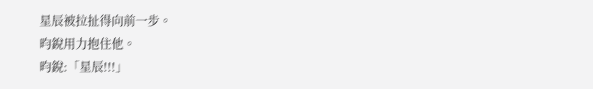星辰被拉扯得向前一步。
昀銳用力抱住他。
昀銳:「星辰!!!」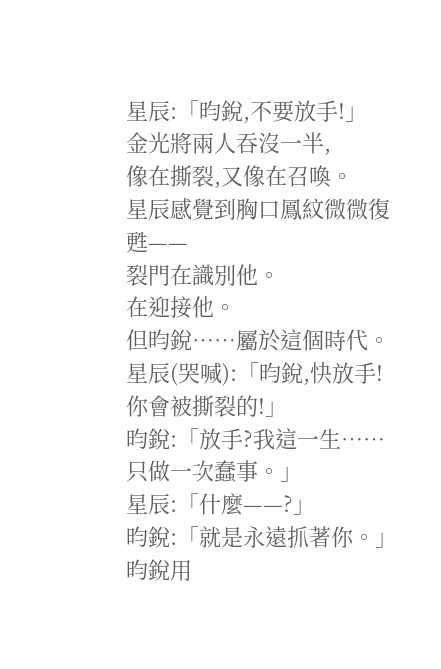星辰:「昀銳,不要放手!」
金光將兩人吞沒一半,
像在撕裂,又像在召喚。
星辰感覺到胸口鳳紋微微復甦——
裂門在識別他。
在迎接他。
但昀銳……屬於這個時代。
星辰(哭喊):「昀銳,快放手!你會被撕裂的!」
昀銳:「放手?我這一生……只做一次蠢事。」
星辰:「什麼——?」
昀銳:「就是永遠抓著你。」
昀銳用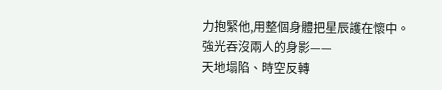力抱緊他,用整個身體把星辰護在懷中。
強光吞沒兩人的身影——
天地塌陷、時空反轉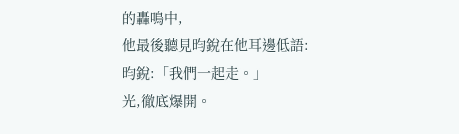的轟鳴中,
他最後聽見昀銳在他耳邊低語:
昀銳:「我們一起走。」
光,徹底爆開。